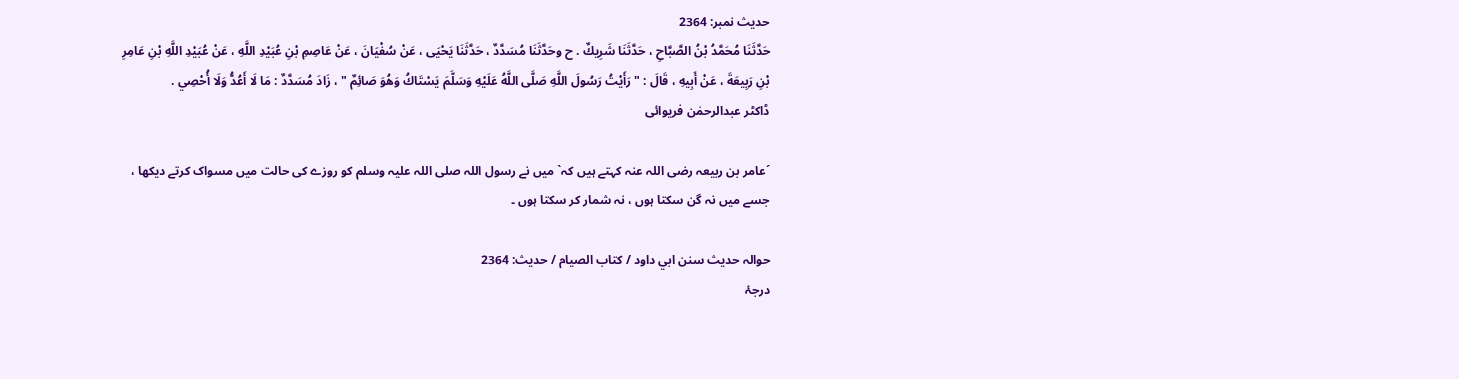حدیث نمبر: 2364
حَدَّثَنَا مُحَمَّدُ بْنُ الصَّبَّاحِ ، حَدَّثَنَا شَرِيكٌ . ح وحَدَّثَنَا مُسَدَّدٌ ، حَدَّثَنَا يَحْيَى ، عَنْ سُفْيَانَ ، عَنْ عَاصِمِ بْنِ عُبَيْدِ اللَّهِ ، عَنْ عُبَيْدِ اللَّهِ بْنِ عَامِرِ بْنِ رَبِيعَةَ ، عَنْ أَبِيهِ ، قَالَ : " رَأَيْتُ رَسُولَ اللَّهِ صَلَّى اللَّهُ عَلَيْهِ وَسَلَّمَ يَسْتَاكُ وَهُوَ صَائِمٌ " ، زَادَ مُسَدَّدٌ : مَا لَا أَعُدُّ وَلَا أُحْصِي .
ڈاکٹر عبدالرحمٰن فریوائی

´عامر بن ربیعہ رضی اللہ عنہ کہتے ہیں کہ` میں نے رسول اللہ صلی اللہ علیہ وسلم کو روزے کی حالت میں مسواک کرتے دیکھا ، جسے میں نہ گن سکتا ہوں ، نہ شمار کر سکتا ہوں ۔

حوالہ حدیث سنن ابي داود / كتاب الصيام / حدیث: 2364
درجۂ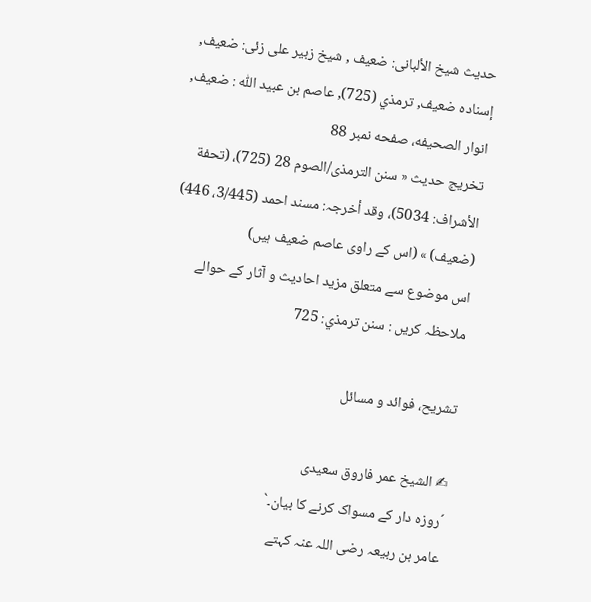حدیث شیخ الألبانی: ضعيف , شیخ زبیر علی زئی: ضعيف, إسناده ضعيف, ترمذي (725), عاصم بن عبيد اللّٰه : ضعيف, انوار الصحيفه، صفحه نمبر 88
تخریج حدیث « سنن الترمذی/الصوم 28 (725)، (تحفة الأشراف: 5034)، وقد أخرجہ: مسند احمد (3/445، 446) (ضعیف) » (اس کے راوی عاصم ضعیف ہیں)
اس موضوع سے متعلق مزید احادیث و آثار کے حوالے ملاحظہ کریں : سنن ترمذي: 725

تشریح، فوائد و مسائل

✍ الشیخ عمر فاروق سعیدی
´روزہ دار کے مسواک کرنے کا بیان۔`
عامر بن ربیعہ رضی اللہ عنہ کہتے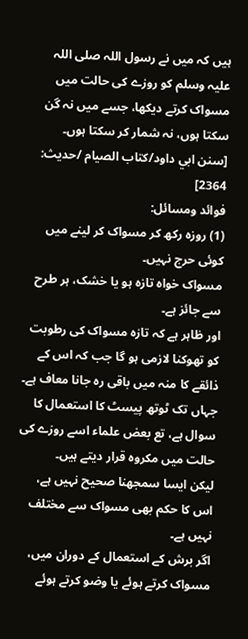ہیں کہ میں نے رسول اللہ صلی اللہ علیہ وسلم کو روزے کی حالت میں مسواک کرتے دیکھا، جسے میں نہ گن سکتا ہوں، نہ شمار کر سکتا ہوں۔ [سنن ابي داود/كتاب الصيام /حدیث: 2364]
فوائد ومسائل:
(1) روزہ رکھ کر مسواک کر لینے میں کوئی حرج نہیں۔
مسواک خواہ تازہ ہو یا خشک، ہر طرح سے جائز ہے۔
اور ظاہر ہے کہ تازہ مسواک کی رطوبت کو تھوکنا لازمی ہو گا جب کہ اس کے ذائقے کا منہ میں باقی رہ جانا معاف ہے۔
جہاں تک ٹوتھ پیسٹ کا استعمال کا سوال ہے، تع بعض علماء اسے روزے کی حالت میں مکروہ قرار دیتے ہیں۔
لیکن ایسا سمجھنا صحیح نہیں ہے، اس کا حکم بھی مسواک سے مختلف نہیں ہے۔
اگر برش کے استعمال کے دوران میں، مسواک کرتے ہوئے یا وضو کرتے ہوئے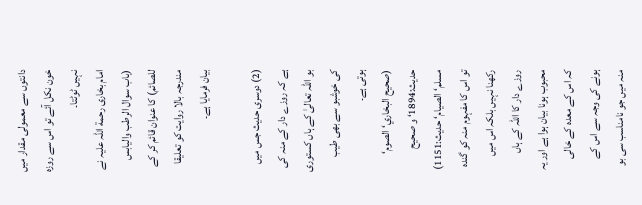دانتوں سے معمولی مقدار میں خون نکل آئے تو اس سے روزہ نہیں ٹوٹتا۔
امام بخاری رحمة اللہ علیہ نے (باب سوال الرطب واليابس للصائم) کا عنوان قائم کر کے مندرجہ بالا روایت کو تعلیقا بیان فرمایا ہے۔

(2) دوسری حدیث جس میں ہے کہ روزے دار کے منہ کی بو اللہ تعالیٰ کے ہاں کستوری کی خوشبو سے بھی طیب ہوتی ہے۔
(صحيح البخاري‘ الصوم‘ حديث:1894‘ و صحيح مسلم‘ الصيام‘ حديث:1151) تو اس کا مفہوم منہ کو گندہ رکھنا نہیں بلکہ اس میں روزے دار کا اللہ کے ہاں محبوب ہونا بیان ہوا ہے اور یہ کہ اس کے معدہ کے خالی ہونے کی وجہ سے اس کے منہ میں جو نامناسب سی بو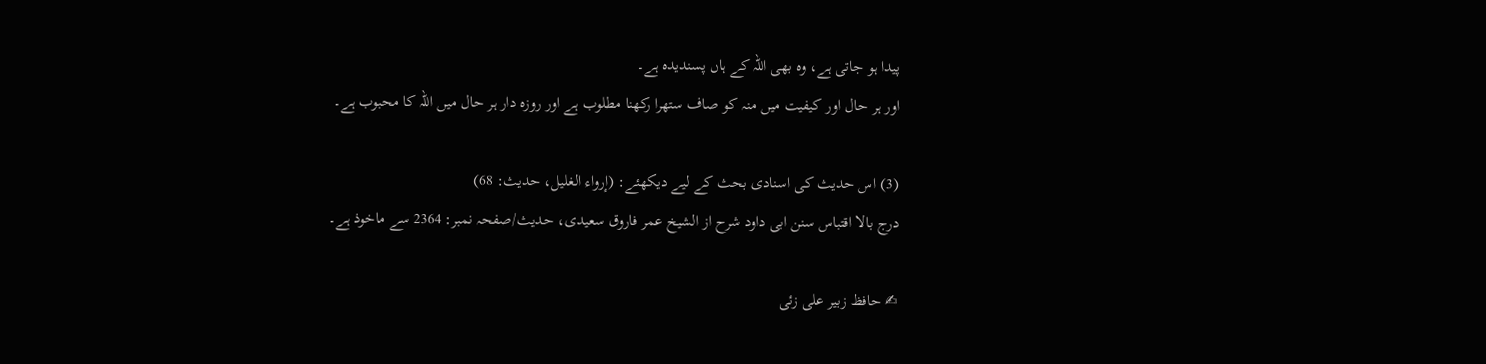پیدا ہو جاتی ہے، وہ بھی اللہ کے ہاں پسندیدہ ہے۔
اور ہر حال اور کیفیت میں منہ کو صاف ستھرا رکھنا مطلوب ہے اور روزہ دار ہر حال میں اللہ کا محبوب ہے۔

(3) اس حدیث کی اسنادی بحث کے لیے دیکھئے: (إرواء الغلیل، حدیث: 68)
درج بالا اقتباس سنن ابی داود شرح از الشیخ عمر فاروق سعیدی، حدیث/صفحہ نمبر: 2364 سے ماخوذ ہے۔

✍ حافظ زبیر علی زئی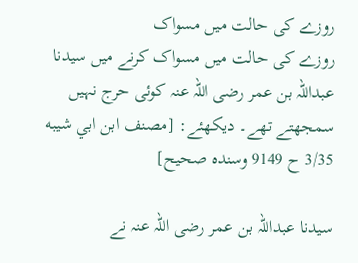روزے کی حالت میں مسواک
روزے کی حالت میں مسواک کرنے میں سیدنا عبداللہ بن عمر رضی اللہ عنہ کوئی حرج نہیں سمجھتے تھے۔ دیکھئے: [مصنف ابن ابي شيبه 3/35 ح 9149 وسنده صحيح]

سیدنا عبداللہ بن عمر رضی اللہ عنہ نے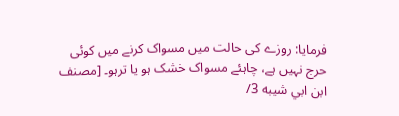فرمایا: روزے کی حالت میں مسواک کرنے میں کوئی حرج نہیں ہے، چاہئے مسواک خشک ہو یا ترہو۔ [مصنف ابن ابي شيبه 3/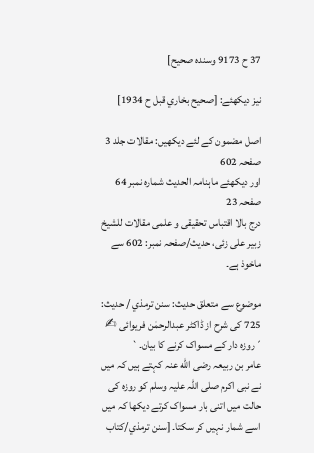37 ح 9173 وسنده صحيح]

نیز دیکھئے: [صحيح بخاري قبل ح 1934]

اصل مضمون کے لئے دیکھیں: مقالات جلد 3 صفحہ 602
اور دیکھئے ماہنامہ الحدیث شمارہ نمبر 64 صفحہ 23
درج بالا اقتباس تحقیقی و علمی مقالات للشیخ زبیر علی زئی، حدیث/صفحہ نمبر: 602 سے ماخوذ ہے۔

موضوع سے متعلق حدیث: سنن ترمذي / حدیث: 725 کی شرح از ڈاکٹر عبدالرحمٰن فریوائی ✍
´روزہ دار کے مسواک کرنے کا بیان۔`
عامر بن ربیعہ رضی الله عنہ کہتے ہیں کہ میں نے نبی اکرم صلی اللہ علیہ وسلم کو روزہ کی حالت میں اتنی بار مسواک کرتے دیکھا کہ میں اسے شمار نہیں کر سکتا۔ [سنن ترمذي/كتاب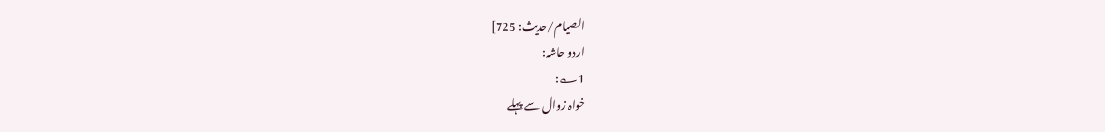الصيام/حدیث: 725]
اردو حاشہ:
1؎:
خواہ زوال سے پہلے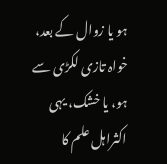ہو یا زوال کے بعد، خواہ تازی لکڑی سے ہو، یا خشک، یہی اکثراہل علم کا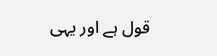قول ہے اور یہی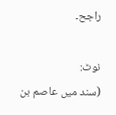راجح۔

نوٹ:
(سند میں عاصم بن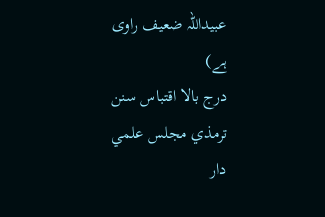عبیداللہ ضعیف راوی ہے)
درج بالا اقتباس سنن ترمذي مجلس علمي دار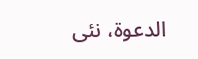الدعوة، نئى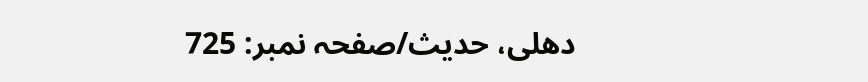دهلى، حدیث/صفحہ نمبر: 725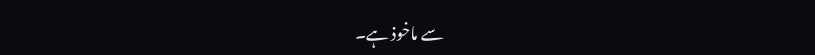سے ماخوذ ہے۔